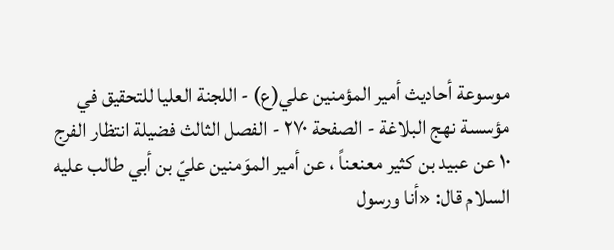موسوعة أحاديث أمير المؤمنين علي(ع) - اللجنة العليا للتحقيق في مؤسسة نهج البلاغة - الصفحة ٢٧٠ - الفصل الثالث فضيلة انتظار الفرج
١٠ عن عبيد بن كثير معنعناً ، عن أمير الموَمنين عليّ بن أبي طالب عليه السلام قال: «أنا ورسول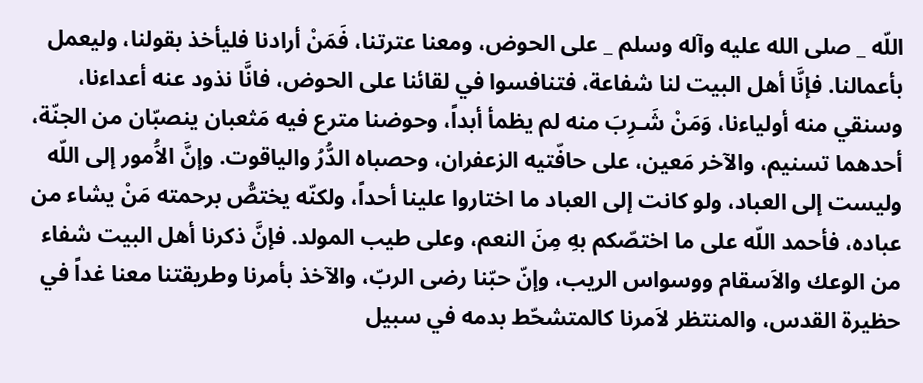اللّه _ صلى الله عليه وآله وسلم _ على الحوض، ومعنا عترتنا، فَمَنْ أرادنا فليأخذ بقولنا، وليعمل بأعمالنا. فإنَّا أهل البيت لنا شفاعة، فتنافسوا في لقائنا على الحوض، فانَّا نذود عنه أعداءنا، وسنقي منه أولياءنا، وَمَنْ شَـرِبَ منه لم يظمأ أبداً، وحوضنا مترع فيه مَثعبان ينصبّان من الجنّة، أحدهما تسنيم، والآخر مَعين، على حافّتيه الزعفران، وحصباه الدُّرُ والياقوت. وإنَّ الاَُمور إلى اللّه وليست إلى العباد، ولو كانت إلى العباد ما اختاروا علينا أحداً، ولكنّه يختصُّ برحمته مَنْ يشاء من عباده، فأحمد اللّه على ما اختصّكم بهِ مِنَ النعم، وعلى طيب المولد. فإنَّ ذكرنا أهل البيت شفاء من الوعك والاَسقام ووسواس الريب، وإنّ حبّنا رضى الربّ، والآخذ بأمرنا وطريقتنا معنا غداً في حظيرة القدس، والمنتظر لاَمرنا كالمتشحّط بدمه في سبيل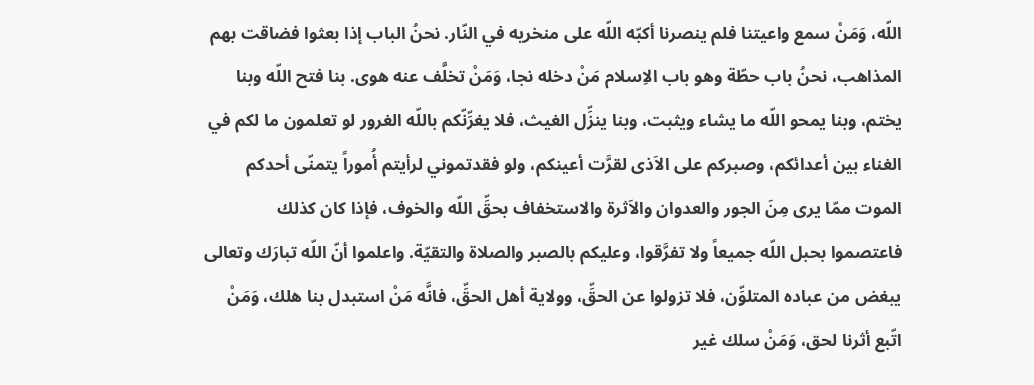اللّه، وَمَنْ سمع واعيتنا فلم ينصرنا أكبّه اللّه على منخريه في النّار. نحنُ الباب إذا بعثوا فضاقت بهم المذاهب، نحنُ باب حطّة وهو باب الاِسلام مَنْ دخله نجا، وَمَنْ تخلَّف عنه هوى. بنا فتح اللّه وبنا يختم، وبنا يمحو اللّه ما يشاء ويثبت، وبنا ينزِّل الغيث، فلا يغرِّنّكم باللّه الغرور لو تعلمون ما لكم في الغناء بين أعدائكم، وصبركم على الاَذى لقرَّت أعينكم، ولو فقدتموني لرأيتم أُموراً يتمنّى أحدكم الموت ممّا يرى مِنَ الجور والعدوان والاَثرة والاستخفاف بحقِّ اللّه والخوف، فإذا كان كذلك فاعتصموا بحبل اللّه جميعاً ولا تفرَّقوا، وعليكم بالصبر والصلاة والتقيّة. واعلموا أنّ اللّه تبارَك وتعالى يبغض من عباده المتلوِّن، فلا تزولوا عن الحقِّ، وولاية أهل الحقِّ، فانَّه مَنْ استبدل بنا هلك، وَمَنْ اتّبع أثرنا لحق، وَمَنْ سلك غير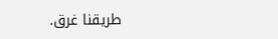طريقنا غرق.